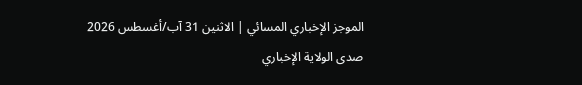الموجز الإخباري المسائي | الاثنين 31 آب/أغسطس 2026
صدى الولاية الإخباري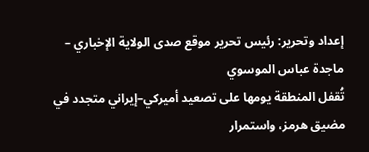إعداد وتحرير: رئيس تحرير موقع صدى الولاية الإخباري – ماجدة عباس الموسوي
تُقفل المنطقة يومها على تصعيد أميركي–إيراني متجدد في مضيق هرمز، واستمرار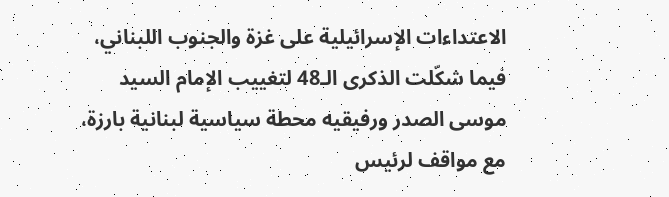الاعتداءات الإسرائيلية على غزة والجنوب اللبناني، فيما شكّلت الذكرى الـ48 لتغييب الإمام السيد موسى الصدر ورفيقيه محطة سياسية لبنانية بارزة، مع مواقف لرئيس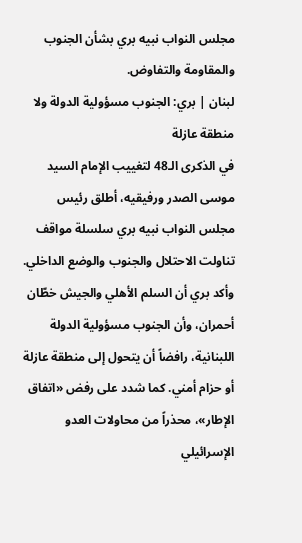مجلس النواب نبيه بري بشأن الجنوب والمقاومة والتفاوض.
لبنان | بري: الجنوب مسؤولية الدولة ولا منطقة عازلة
في الذكرى الـ48 لتغييب الإمام السيد موسى الصدر ورفيقيه، أطلق رئيس مجلس النواب نبيه بري سلسلة مواقف تناولت الاحتلال والجنوب والوضع الداخلي.
وأكد بري أن السلم الأهلي والجيش خطّان أحمران، وأن الجنوب مسؤولية الدولة اللبنانية، رافضاً أن يتحول إلى منطقة عازلة أو حزام أمني. كما شدد على رفض «اتفاق الإطار»، محذراً من محاولات العدو الإسرائيلي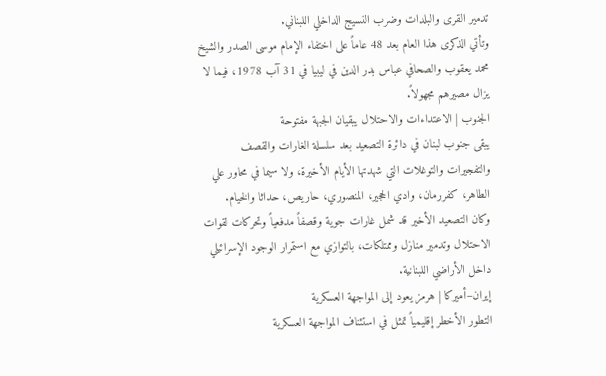تدمير القرى والبلدات وضرب النسيج الداخلي اللبناني.
وتأتي الذكرى هذا العام بعد 48 عاماً على اختفاء الإمام موسى الصدر والشيخ محمد يعقوب والصحافي عباس بدر الدين في ليبيا في 31 آب 1978، فيما لا يزال مصيرهم مجهولاً.
الجنوب | الاعتداءات والاحتلال يبقيان الجبهة مفتوحة
يبقى جنوب لبنان في دائرة التصعيد بعد سلسلة الغارات والقصف والتفجيرات والتوغلات التي شهدتها الأيام الأخيرة، ولا سيما في محاور علي الطاهر، كفررمان، وادي الحجير، المنصوري، حاريص، حداثا والخيام.
وكان التصعيد الأخير قد شمل غارات جوية وقصفاً مدفعياً وتحركات لقوات الاحتلال وتدمير منازل وممتلكات، بالتوازي مع استمرار الوجود الإسرائيلي داخل الأراضي اللبنانية.
إيران–أميركا | هرمز يعود إلى المواجهة العسكرية
التطور الأخطر إقليمياً تمثل في استئناف المواجهة العسكرية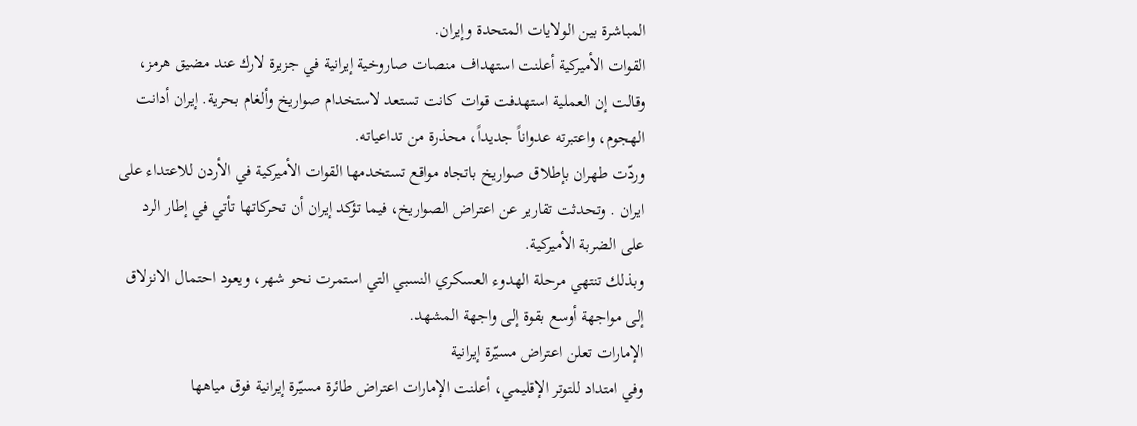المباشرة بين الولايات المتحدة وإيران.
القوات الأميركية أعلنت استهداف منصات صاروخية إيرانية في جزيرة لارك عند مضيق هرمز، وقالت إن العملية استهدفت قوات كانت تستعد لاستخدام صواريخ وألغام بحرية. إيران أدانت الهجوم، واعتبرته عدواناً جديداً، محذرة من تداعياته.
وردّت طهران بإطلاق صواريخ باتجاه مواقع تستخدمها القوات الأميركية في الأردن للاعتداء على ايران . وتحدثت تقارير عن اعتراض الصواريخ، فيما تؤكد إيران أن تحركاتها تأتي في إطار الرد على الضربة الأميركية.
وبذلك تنتهي مرحلة الهدوء العسكري النسبي التي استمرت نحو شهر، ويعود احتمال الانزلاق إلى مواجهة أوسع بقوة إلى واجهة المشهد.
الإمارات تعلن اعتراض مسيّرة إيرانية
وفي امتداد للتوتر الإقليمي، أعلنت الإمارات اعتراض طائرة مسيّرة إيرانية فوق مياهها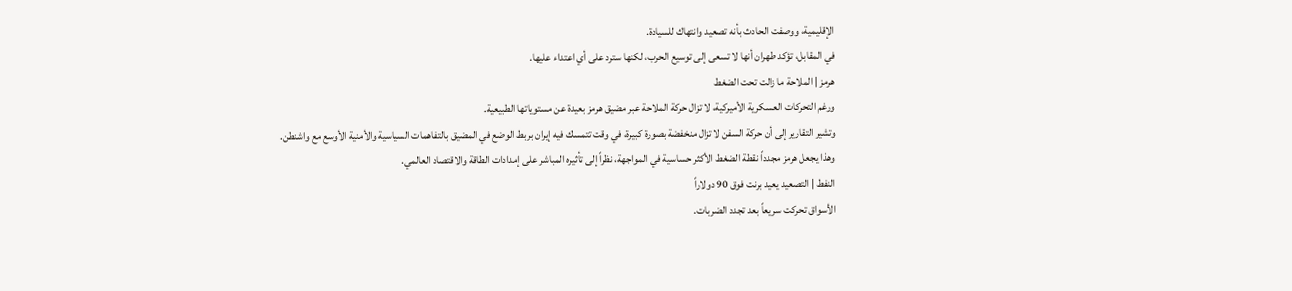الإقليمية، ووصفت الحادث بأنه تصعيد وانتهاك للسيادة.
في المقابل، تؤكد طهران أنها لا تسعى إلى توسيع الحرب، لكنها سترد على أي اعتداء عليها.
هرمز | الملاحة ما زالت تحت الضغط
ورغم التحركات العسكرية الأميركية، لا تزال حركة الملاحة عبر مضيق هرمز بعيدة عن مستوياتها الطبيعية.
وتشير التقارير إلى أن حركة السفن لا تزال منخفضة بصورة كبيرة، في وقت تتمسك فيه إيران بربط الوضع في المضيق بالتفاهمات السياسية والأمنية الأوسع مع واشنطن.
وهذا يجعل هرمز مجدداً نقطة الضغط الأكثر حساسية في المواجهة، نظراً إلى تأثيره المباشر على إمدادات الطاقة والاقتصاد العالمي.
النفط | التصعيد يعيد برنت فوق 90 دولاراً
الأسواق تحركت سريعاً بعد تجدد الضربات.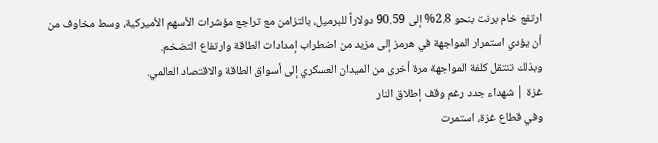ارتفع خام برنت بنحو 2.8% إلى 90.59 دولاراً للبرميل، بالتزامن مع تراجع مؤشرات الأسهم الأميركية، وسط مخاوف من أن يؤدي استمرار المواجهة في هرمز إلى مزيد من اضطراب إمدادات الطاقة وارتفاع التضخم.
وبذلك تنتقل كلفة المواجهة مرة أخرى من الميدان العسكري إلى أسواق الطاقة والاقتصاد العالمي.
غزة | شهداء جدد رغم وقف إطلاق النار
وفي قطاع غزة، استمرت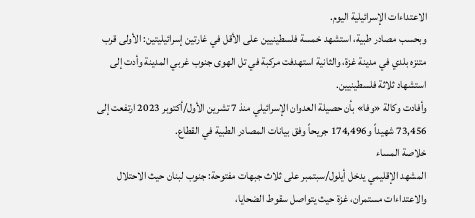الاعتداءات الإسرائيلية اليوم.
وبحسب مصادر طبية، استشهد خمسة فلسطينيين على الأقل في غارتين إسرائيليتين: الأولى قرب متنزه بلدي في مدينة غزة، والثانية استهدفت مركبة في تل الهوى جنوب غربي المدينة وأدت إلى استشهاد ثلاثة فلسطينيين.
وأفادت وكالة «وفا» بأن حصيلة العدوان الإسرائيلي منذ 7 تشرين الأول/أكتوبر 2023 ارتفعت إلى 73,456 شهيداً و174,496 جريحاً وفق بيانات المصادر الطبية في القطاع.
خلاصة المساء
المشهد الإقليمي يدخل أيلول/سبتمبر على ثلاث جبهات مفتوحة: جنوب لبنان حيث الاحتلال والاعتداءات مستمران، غزة حيث يتواصل سقوط الضحايا،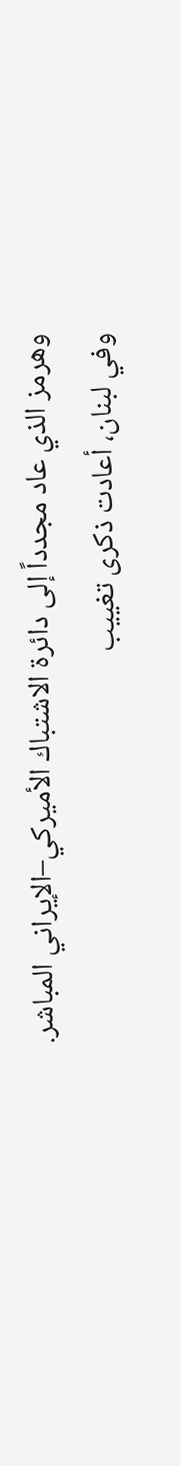وهرمز الذي عاد مجدداً إلى دائرة الاشتباك الأميركي–الإيراني المباشر.
وفي لبنان، أعادت ذكرى تغييب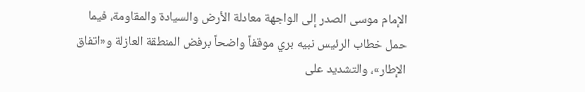الإمام موسى الصدر إلى الواجهة معادلة الأرض والسيادة والمقاومة، فيما حمل خطاب الرئيس نبيه بري موقفاً واضحاً برفض المنطقة العازلة و«اتفاق الإطار»، والتشديد على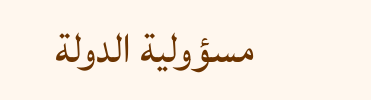مسؤولية الدولة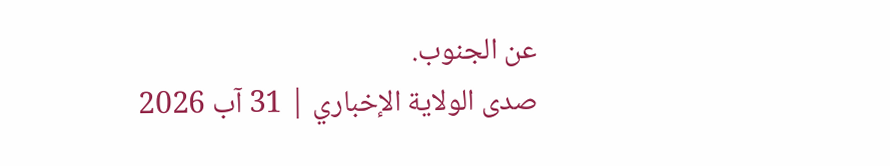عن الجنوب.
صدى الولاية الإخباري | 31 آب 2026